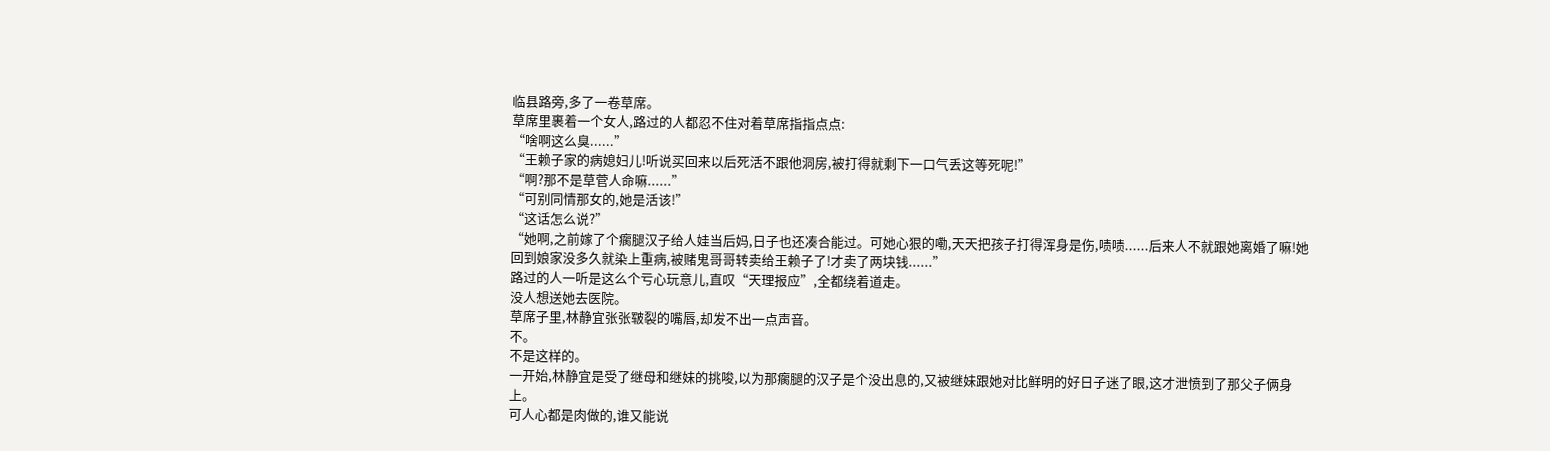临县路旁,多了一卷草席。
草席里裹着一个女人,路过的人都忍不住对着草席指指点点:
“啥啊这么臭......”
“王赖子家的病媳妇儿!听说买回来以后死活不跟他洞房,被打得就剩下一口气丢这等死呢!”
“啊?那不是草菅人命嘛......”
“可别同情那女的,她是活该!”
“这话怎么说?”
“她啊,之前嫁了个瘸腿汉子给人娃当后妈,日子也还凑合能过。可她心狠的嘞,天天把孩子打得浑身是伤,啧啧......后来人不就跟她离婚了嘛!她回到娘家没多久就染上重病,被赌鬼哥哥转卖给王赖子了!才卖了两块钱......”
路过的人一听是这么个亏心玩意儿,直叹“天理报应”,全都绕着道走。
没人想送她去医院。
草席子里,林静宜张张皲裂的嘴唇,却发不出一点声音。
不。
不是这样的。
一开始,林静宜是受了继母和继妹的挑唆,以为那瘸腿的汉子是个没出息的,又被继妹跟她对比鲜明的好日子迷了眼,这才泄愤到了那父子俩身上。
可人心都是肉做的,谁又能说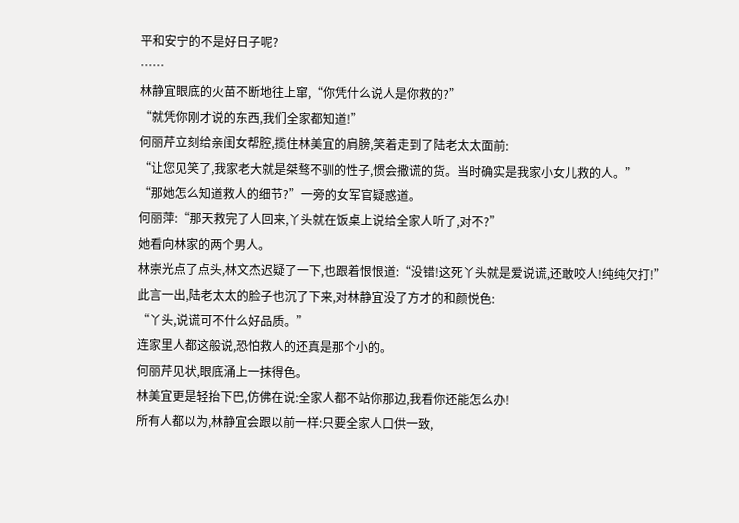平和安宁的不是好日子呢?
……
林静宜眼底的火苗不断地往上窜,“你凭什么说人是你救的?”
“就凭你刚才说的东西,我们全家都知道!”
何丽芹立刻给亲闺女帮腔,揽住林美宜的肩膀,笑着走到了陆老太太面前:
“让您见笑了,我家老大就是桀骜不驯的性子,惯会撒谎的货。当时确实是我家小女儿救的人。”
“那她怎么知道救人的细节?”一旁的女军官疑惑道。
何丽萍:“那天救完了人回来,丫头就在饭桌上说给全家人听了,对不?”
她看向林家的两个男人。
林崇光点了点头,林文杰迟疑了一下,也跟着恨恨道:“没错!这死丫头就是爱说谎,还敢咬人!纯纯欠打!”
此言一出,陆老太太的脸子也沉了下来,对林静宜没了方才的和颜悦色:
“丫头,说谎可不什么好品质。”
连家里人都这般说,恐怕救人的还真是那个小的。
何丽芹见状,眼底涌上一抹得色。
林美宜更是轻抬下巴,仿佛在说:全家人都不站你那边,我看你还能怎么办!
所有人都以为,林静宜会跟以前一样:只要全家人口供一致,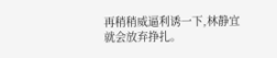再稍稍威逼利诱一下,林静宜就会放弃挣扎。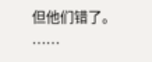但他们错了。
……